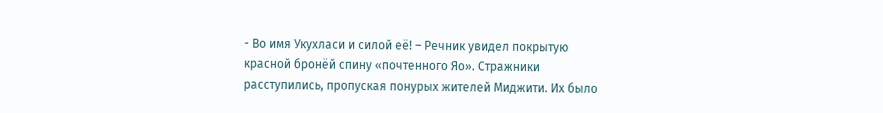- Во имя Укухласи и силой её! – Речник увидел покрытую красной бронёй спину «почтенного Яо». Стражники расступились, пропуская понурых жителей Миджити. Их было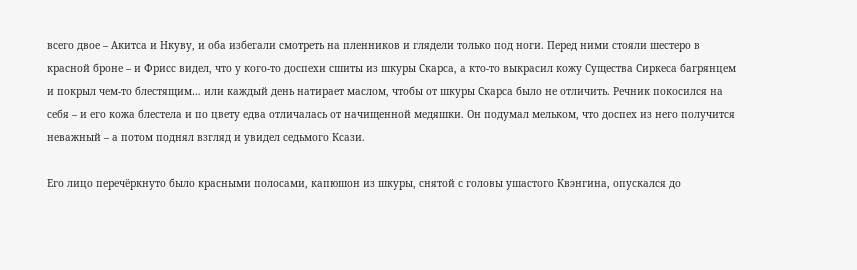всего двое – Акитса и Нкуву, и оба избегали смотреть на пленников и глядели только под ноги. Перед ними стояли шестеро в красной броне – и Фрисс видел, что у кого-то доспехи сшиты из шкуры Скарса, а кто-то выкрасил кожу Существа Сиркеса багрянцем и покрыл чем-то блестящим… или каждый день натирает маслом, чтобы от шкуры Скарса было не отличить. Речник покосился на себя – и его кожа блестела и по цвету едва отличалась от начищенной медяшки. Он подумал мельком, что доспех из него получится неважный – а потом поднял взгляд и увидел седьмого Ксази.

Его лицо перечёркнуто было красными полосами, капюшон из шкуры, снятой с головы ушастого Квэнгина, опускался до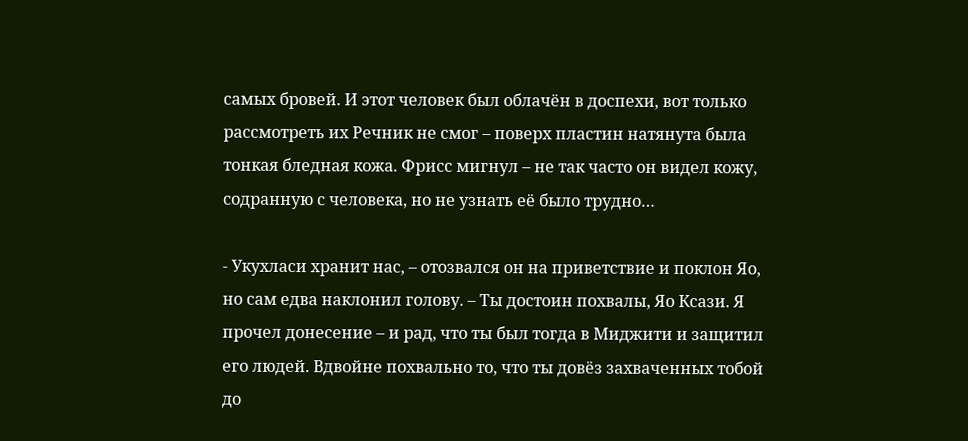самых бровей. И этот человек был облачён в доспехи, вот только рассмотреть их Речник не смог – поверх пластин натянута была тонкая бледная кожа. Фрисс мигнул – не так часто он видел кожу, содранную с человека, но не узнать её было трудно…

- Укухласи хранит нас, – отозвался он на приветствие и поклон Яо, но сам едва наклонил голову. – Ты достоин похвалы, Яо Ксази. Я прочел донесение – и рад, что ты был тогда в Миджити и защитил его людей. Вдвойне похвально то, что ты довёз захваченных тобой до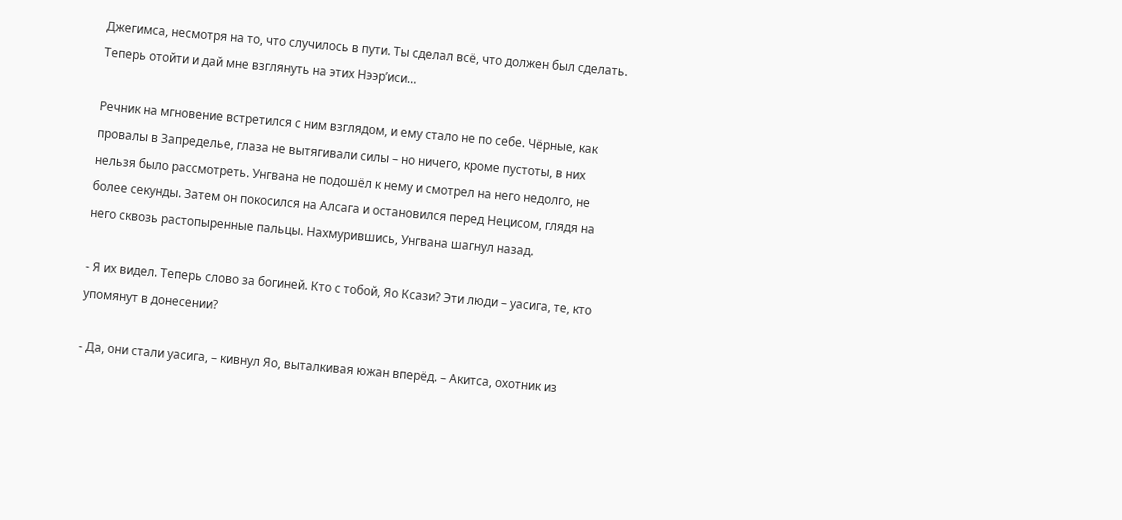Джегимса, несмотря на то, что случилось в пути. Ты сделал всё, что должен был сделать. Теперь отойти и дай мне взглянуть на этих Нээр’иси…

Речник на мгновение встретился с ним взглядом, и ему стало не по себе. Чёрные, как провалы в Запределье, глаза не вытягивали силы – но ничего, кроме пустоты, в них нельзя было рассмотреть. Унгвана не подошёл к нему и смотрел на него недолго, не более секунды. Затем он покосился на Алсага и остановился перед Нецисом, глядя на него сквозь растопыренные пальцы. Нахмурившись, Унгвана шагнул назад.

- Я их видел. Теперь слово за богиней. Кто с тобой, Яо Ксази? Эти люди – уасига, те, кто упомянут в донесении?

- Да, они стали уасига, – кивнул Яо, выталкивая южан вперёд. – Акитса, охотник из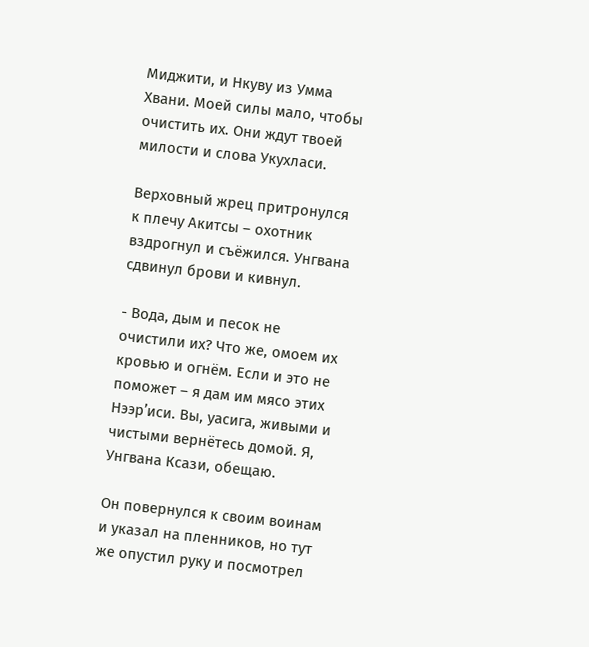Миджити, и Нкуву из Умма Хвани. Моей силы мало, чтобы очистить их. Они ждут твоей милости и слова Укухласи.

Верховный жрец притронулся к плечу Акитсы – охотник вздрогнул и съёжился. Унгвана сдвинул брови и кивнул.

- Вода, дым и песок не очистили их? Что же, омоем их кровью и огнём. Если и это не поможет – я дам им мясо этих Нээр’иси. Вы, уасига, живыми и чистыми вернётесь домой. Я, Унгвана Ксази, обещаю.

Он повернулся к своим воинам и указал на пленников, но тут же опустил руку и посмотрел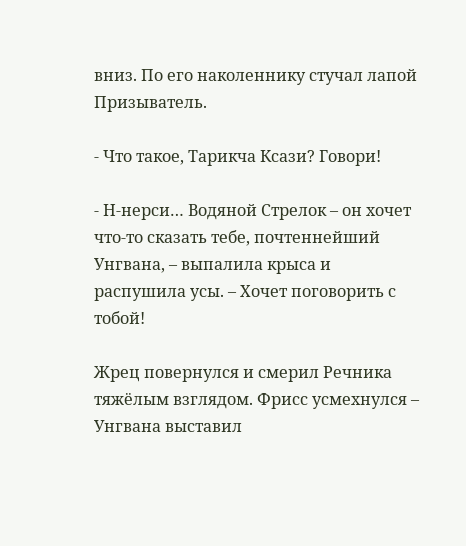вниз. По его наколеннику стучал лапой Призыватель.

- Что такое, Тарикча Ксази? Говори!

- Н-нерси… Водяной Стрелок – он хочет что-то сказать тебе, почтеннейший Унгвана, – выпалила крыса и распушила усы. – Хочет поговорить с тобой!

Жрец повернулся и смерил Речника тяжёлым взглядом. Фрисс усмехнулся – Унгвана выставил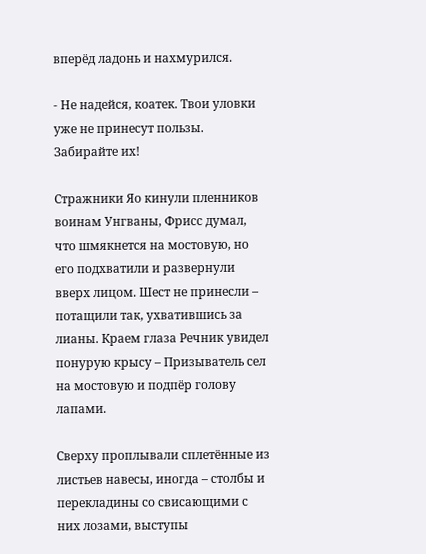вперёд ладонь и нахмурился.

- Не надейся, коатек. Твои уловки уже не принесут пользы. Забирайте их!

Стражники Яо кинули пленников воинам Унгваны, Фрисс думал, что шмякнется на мостовую, но его подхватили и развернули вверх лицом. Шест не принесли – потащили так, ухватившись за лианы. Краем глаза Речник увидел понурую крысу – Призыватель сел на мостовую и подпёр голову лапами.

Сверху проплывали сплетённые из листьев навесы, иногда – столбы и перекладины со свисающими с них лозами, выступы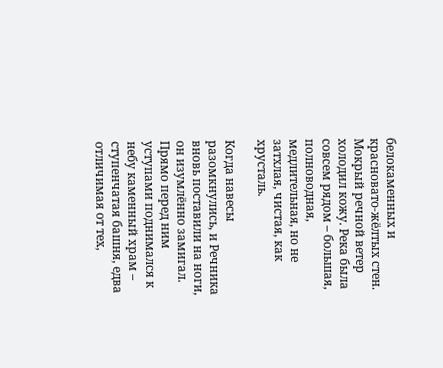белокаменных и красновато-жёлтых стен. Мокрый речной ветер холодил кожу. Река была совсем рядом – большая, полноводная, медлительная, но не затхлая, чистая, как хрусталь.

Когда навесы разомкнулись, и Речника вновь поставили на ноги, он изумлённо замигал. Прямо перед ним уступами поднимался к небу каменный храм – ступенчатая башня, едва отличимая от тех,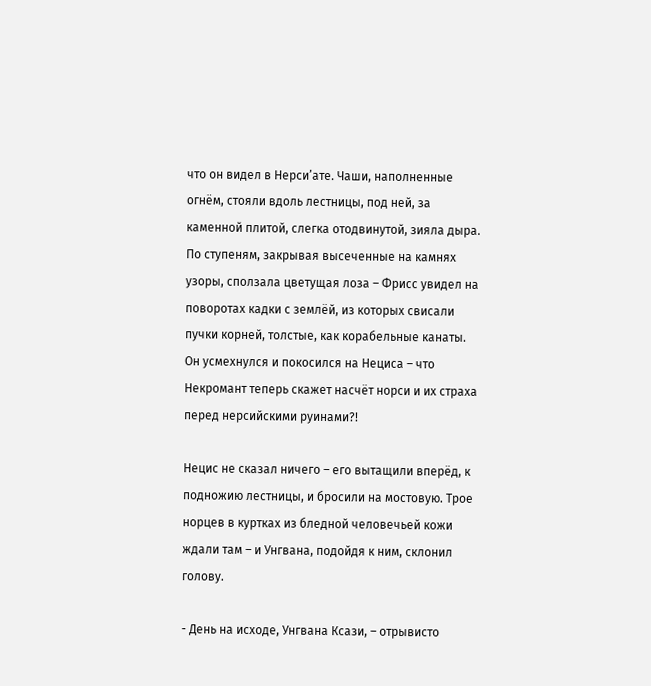что он видел в Нерси’ате. Чаши, наполненные огнём, стояли вдоль лестницы, под ней, за каменной плитой, слегка отодвинутой, зияла дыра. По ступеням, закрывая высеченные на камнях узоры, сползала цветущая лоза – Фрисс увидел на поворотах кадки с землёй, из которых свисали пучки корней, толстые, как корабельные канаты. Он усмехнулся и покосился на Нециса – что Некромант теперь скажет насчёт норси и их страха перед нерсийскими руинами?!

Нецис не сказал ничего – его вытащили вперёд, к подножию лестницы, и бросили на мостовую. Трое норцев в куртках из бледной человечьей кожи ждали там – и Унгвана, подойдя к ним, склонил голову.

- День на исходе, Унгвана Ксази, – отрывисто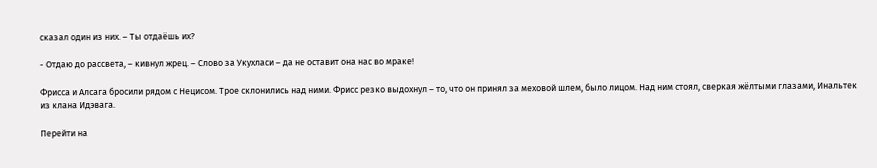сказал один из них. – Ты отдаёшь их?

- Отдаю до рассвета, – кивнул жрец. – Слово за Укухласи – да не оставит она нас во мраке!

Фрисса и Алсага бросили рядом с Нецисом. Трое склонились над ними. Фрисс резко выдохнул – то, что он принял за меховой шлем, было лицом. Над ним стоял, сверкая жёлтыми глазами, Инальтек из клана Идэвага.

Перейти на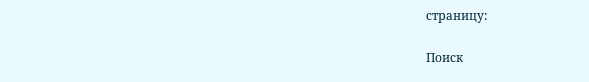страницу:

Поиск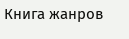Книга жанров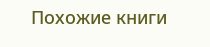Похожие книги